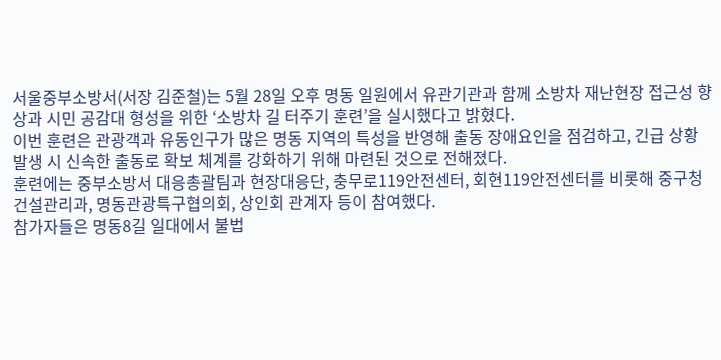서울중부소방서(서장 김준철)는 5월 28일 오후 명동 일원에서 유관기관과 함께 소방차 재난현장 접근성 향상과 시민 공감대 형성을 위한 ‘소방차 길 터주기 훈련’을 실시했다고 밝혔다.
이번 훈련은 관광객과 유동인구가 많은 명동 지역의 특성을 반영해 출동 장애요인을 점검하고, 긴급 상황 발생 시 신속한 출동로 확보 체계를 강화하기 위해 마련된 것으로 전해졌다.
훈련에는 중부소방서 대응총괄팀과 현장대응단, 충무로119안전센터, 회현119안전센터를 비롯해 중구청 건설관리과, 명동관광특구협의회, 상인회 관계자 등이 참여했다.
참가자들은 명동8길 일대에서 불법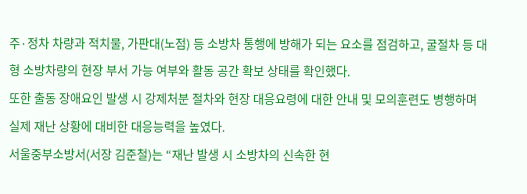주·정차 차량과 적치물, 가판대(노점) 등 소방차 통행에 방해가 되는 요소를 점검하고, 굴절차 등 대형 소방차량의 현장 부서 가능 여부와 활동 공간 확보 상태를 확인했다.
또한 출동 장애요인 발생 시 강제처분 절차와 현장 대응요령에 대한 안내 및 모의훈련도 병행하며 실제 재난 상황에 대비한 대응능력을 높였다.
서울중부소방서(서장 김준철)는 “재난 발생 시 소방차의 신속한 현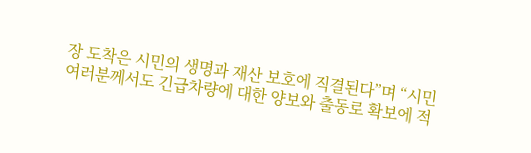장 도착은 시민의 생명과 재산 보호에 직결된다”며 “시민 여러분께서도 긴급차량에 대한 양보와 출동로 확보에 적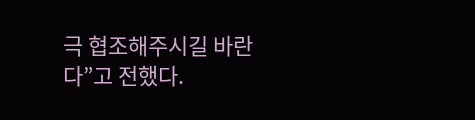극 협조해주시길 바란다”고 전했다.